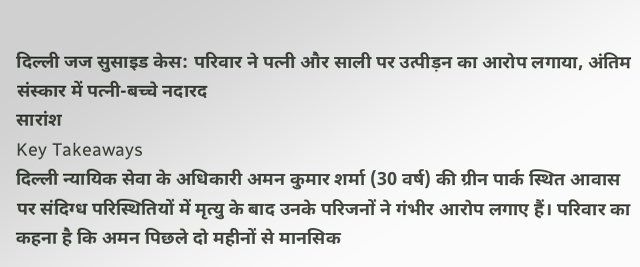दिल्ली जज सुसाइड केस: परिवार ने पत्नी और साली पर उत्पीड़न का आरोप लगाया, अंतिम संस्कार में पत्नी-बच्चे नदारद
सारांश
Key Takeaways
दिल्ली न्यायिक सेवा के अधिकारी अमन कुमार शर्मा (30 वर्ष) की ग्रीन पार्क स्थित आवास पर संदिग्ध परिस्थितियों में मृत्यु के बाद उनके परिजनों ने गंभीर आरोप लगाए हैं। परिवार का कहना है कि अमन पिछले दो महीनों से मानसिक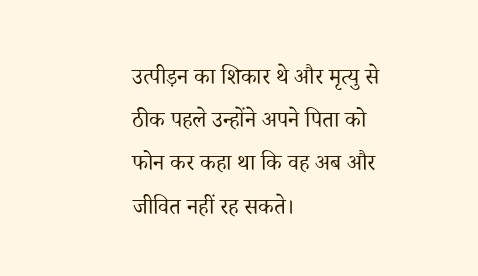उत्पीड़न का शिकार थे और मृत्यु से ठीक पहले उन्होंने अपने पिता को फोन कर कहा था कि वह अब और जीवित नहीं रह सकते।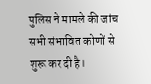पुलिस ने मामले की जांच सभी संभावित कोणों से शुरू कर दी है।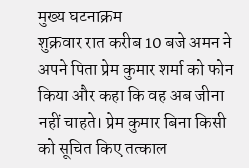मुख्य घटनाक्रम
शुक्रवार रात करीब 10 बजे अमन ने अपने पिता प्रेम कुमार शर्मा को फोन किया और कहा कि वह अब जीना नहीं चाहते। प्रेम कुमार बिना किसी को सूचित किए तत्काल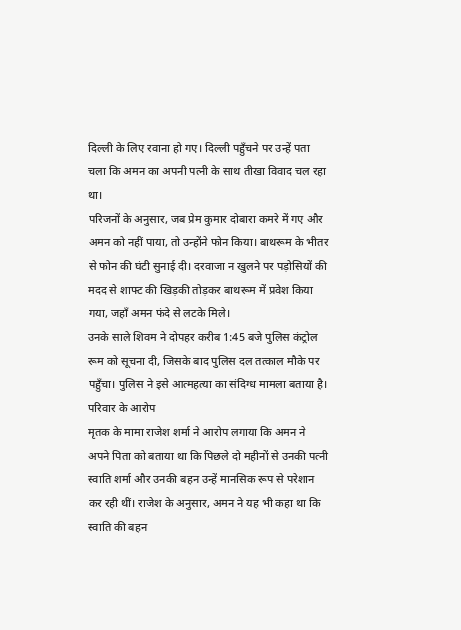दिल्ली के लिए रवाना हो गए। दिल्ली पहुँचने पर उन्हें पता चला कि अमन का अपनी पत्नी के साथ तीखा विवाद चल रहा था।
परिजनों के अनुसार, जब प्रेम कुमार दोबारा कमरे में गए और अमन को नहीं पाया, तो उन्होंने फोन किया। बाथरूम के भीतर से फोन की घंटी सुनाई दी। दरवाजा न खुलने पर पड़ोसियों की मदद से शाफ्ट की खिड़की तोड़कर बाथरूम में प्रवेश किया गया, जहाँ अमन फंदे से लटके मिले।
उनके साले शिवम ने दोपहर करीब 1:45 बजे पुलिस कंट्रोल रूम को सूचना दी, जिसके बाद पुलिस दल तत्काल मौके पर पहुँचा। पुलिस ने इसे आत्महत्या का संदिग्ध मामला बताया है।
परिवार के आरोप
मृतक के मामा राजेश शर्मा ने आरोप लगाया कि अमन ने अपने पिता को बताया था कि पिछले दो महीनों से उनकी पत्नी स्वाति शर्मा और उनकी बहन उन्हें मानसिक रूप से परेशान कर रही थीं। राजेश के अनुसार, अमन ने यह भी कहा था कि स्वाति की बहन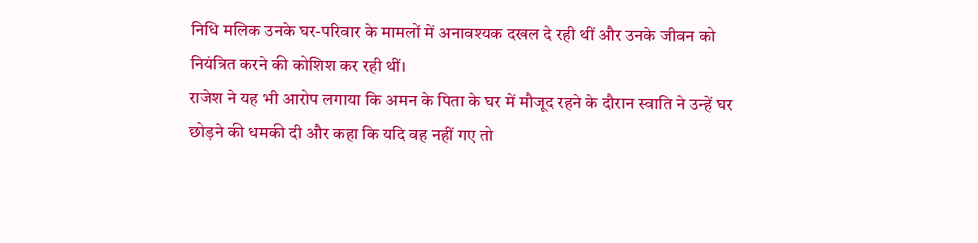निधि मलिक उनके घर-परिवार के मामलों में अनावश्यक दखल दे रही थीं और उनके जीवन को नियंत्रित करने की कोशिश कर रही थीं।
राजेश ने यह भी आरोप लगाया कि अमन के पिता के घर में मौजूद रहने के दौरान स्वाति ने उन्हें घर छोड़ने की धमकी दी और कहा कि यदि वह नहीं गए तो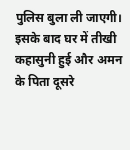पुलिस बुला ली जाएगी। इसके बाद घर में तीखी कहासुनी हुई और अमन के पिता दूसरे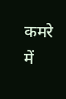कमरे में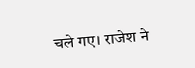चले गए। राजेश ने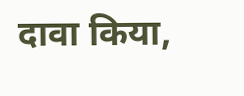दावा किया,